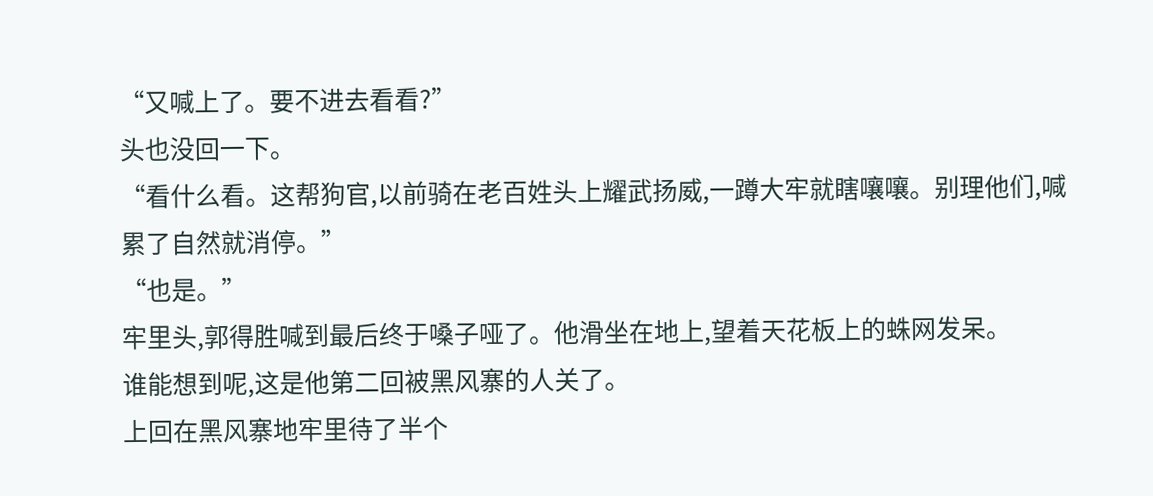“又喊上了。要不进去看看?”
头也没回一下。
“看什么看。这帮狗官,以前骑在老百姓头上耀武扬威,一蹲大牢就瞎嚷嚷。别理他们,喊累了自然就消停。”
“也是。”
牢里头,郭得胜喊到最后终于嗓子哑了。他滑坐在地上,望着天花板上的蛛网发呆。
谁能想到呢,这是他第二回被黑风寨的人关了。
上回在黑风寨地牢里待了半个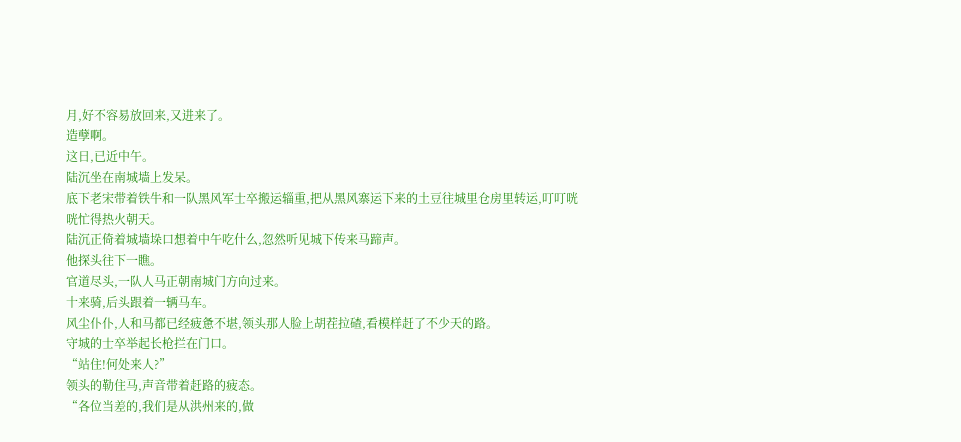月,好不容易放回来,又进来了。
造孽啊。
这日,已近中午。
陆沉坐在南城墙上发呆。
底下老宋带着铁牛和一队黑风军士卒搬运辎重,把从黑风寨运下来的土豆往城里仓房里转运,叮叮咣咣忙得热火朝天。
陆沉正倚着城墙垛口想着中午吃什么,忽然听见城下传来马蹄声。
他探头往下一瞧。
官道尽头,一队人马正朝南城门方向过来。
十来骑,后头跟着一辆马车。
风尘仆仆,人和马都已经疲惫不堪,领头那人脸上胡茬拉碴,看模样赶了不少天的路。
守城的士卒举起长枪拦在门口。
“站住!何处来人?”
领头的勒住马,声音带着赶路的疲态。
“各位当差的,我们是从洪州来的,做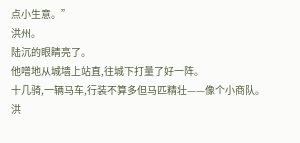点小生意。”
洪州。
陆沉的眼睛亮了。
他噌地从城墙上站直,往城下打量了好一阵。
十几骑,一辆马车,行装不算多但马匹精壮——像个小商队。
洪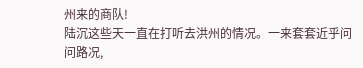州来的商队!
陆沉这些天一直在打听去洪州的情况。一来套套近乎问问路况,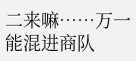二来嘛……万一能混进商队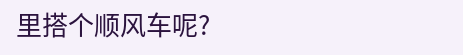里搭个顺风车呢?